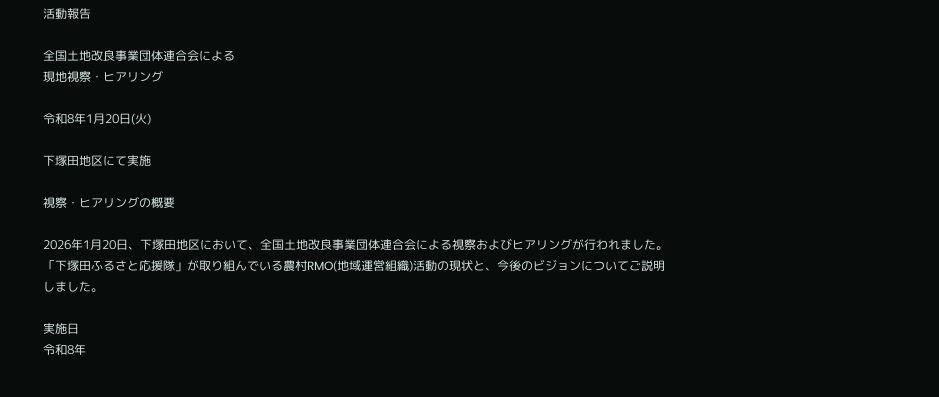活動報告

全国土地改良事業団体連合会による
現地視察・ヒアリング

令和8年1月20日(火)

下塚田地区にて実施

視察・ヒアリングの概要

2026年1月20日、下塚田地区において、全国土地改良事業団体連合会による視察およびヒアリングが行われました。「下塚田ふるさと応援隊」が取り組んでいる農村RMO(地域運営組織)活動の現状と、今後のビジョンについてご説明しました。

実施日
令和8年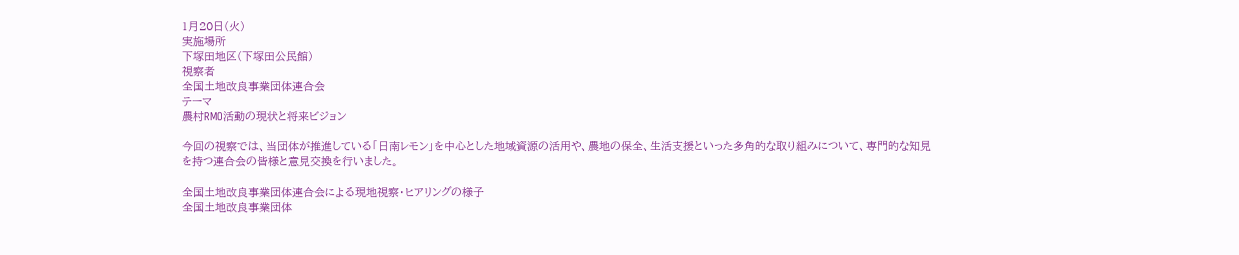1月20日(火)
実施場所
下塚田地区(下塚田公民館)
視察者
全国土地改良事業団体連合会
テーマ
農村RMO活動の現状と将来ビジョン

今回の視察では、当団体が推進している「日南レモン」を中心とした地域資源の活用や、農地の保全、生活支援といった多角的な取り組みについて、専門的な知見を持つ連合会の皆様と意見交換を行いました。

全国土地改良事業団体連合会による現地視察・ヒアリングの様子
全国土地改良事業団体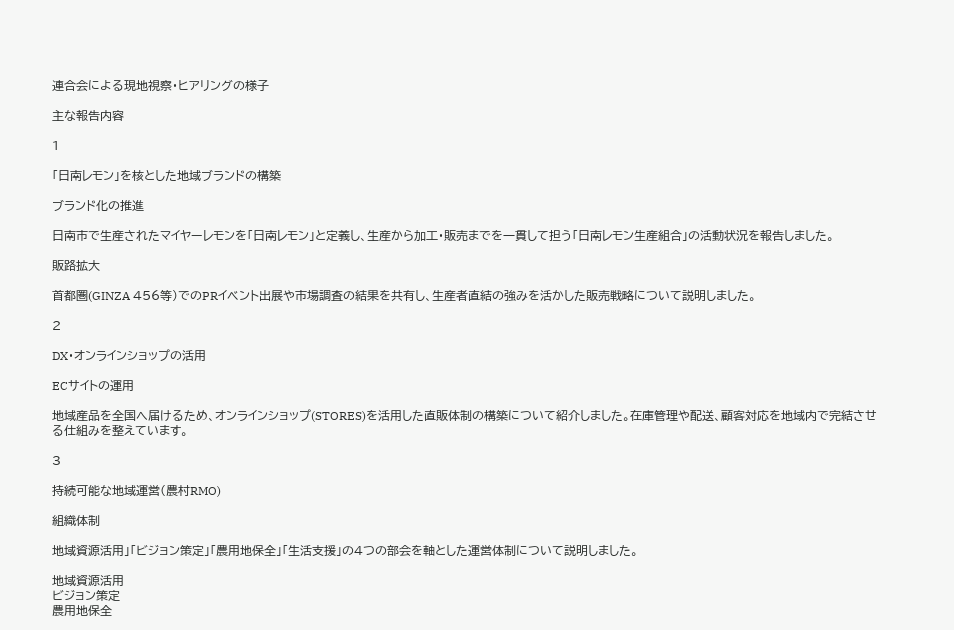連合会による現地視察・ヒアリングの様子

主な報告内容

1

「日南レモン」を核とした地域ブランドの構築

ブランド化の推進

日南市で生産されたマイヤーレモンを「日南レモン」と定義し、生産から加工・販売までを一貫して担う「日南レモン生産組合」の活動状況を報告しました。

販路拡大

首都圏(GINZA 456等)でのPRイベント出展や市場調査の結果を共有し、生産者直結の強みを活かした販売戦略について説明しました。

2

DX・オンラインショップの活用

ECサイトの運用

地域産品を全国へ届けるため、オンラインショップ(STORES)を活用した直販体制の構築について紹介しました。在庫管理や配送、顧客対応を地域内で完結させる仕組みを整えています。

3

持続可能な地域運営(農村RMO)

組織体制

地域資源活用」「ビジョン策定」「農用地保全」「生活支援」の4つの部会を軸とした運営体制について説明しました。

地域資源活用
ビジョン策定
農用地保全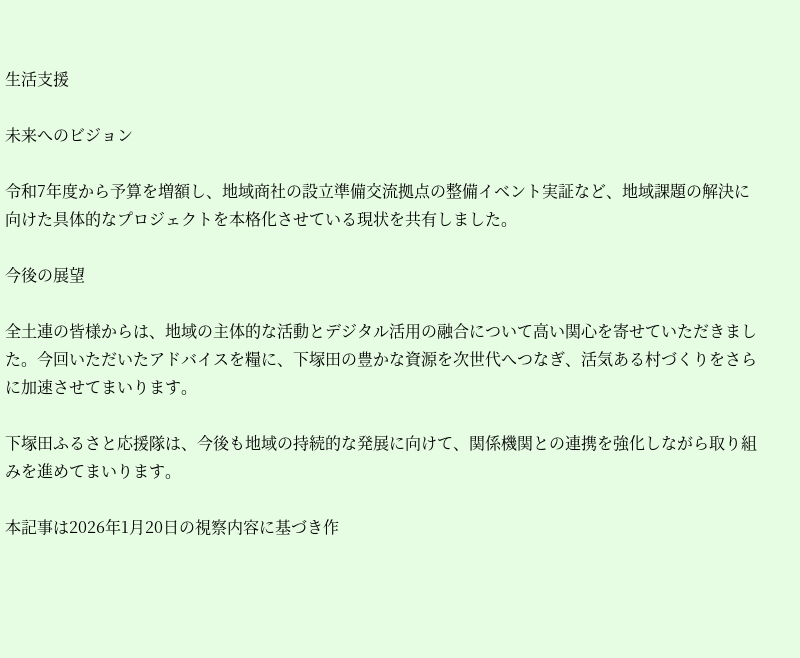生活支援

未来へのビジョン

令和7年度から予算を増額し、地域商社の設立準備交流拠点の整備イベント実証など、地域課題の解決に向けた具体的なプロジェクトを本格化させている現状を共有しました。

今後の展望

全土連の皆様からは、地域の主体的な活動とデジタル活用の融合について高い関心を寄せていただきました。今回いただいたアドバイスを糧に、下塚田の豊かな資源を次世代へつなぎ、活気ある村づくりをさらに加速させてまいります。

下塚田ふるさと応援隊は、今後も地域の持続的な発展に向けて、関係機関との連携を強化しながら取り組みを進めてまいります。

本記事は2026年1月20日の視察内容に基づき作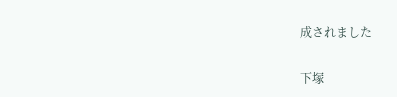成されました

下塚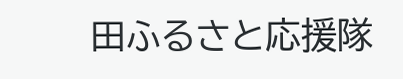田ふるさと応援隊